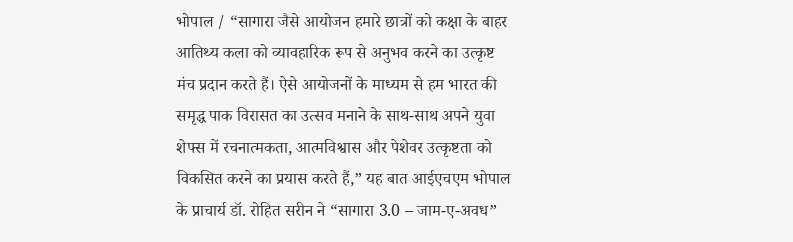भोपाल / “सागारा जैसे आयोजन हमारे छात्रों को कक्षा के बाहर आतिथ्य कला को व्यावहारिक रूप से अनुभव करने का उत्कृष्ट मंच प्रदान करते हैं। ऐसे आयोजनों के माध्यम से हम भारत की समृद्ध पाक विरासत का उत्सव मनाने के साथ-साथ अपने युवा शेफ्स में रचनात्मकता, आत्मविश्वास और पेशेवर उत्कृष्टता को विकसित करने का प्रयास करते हैं,” यह बात आईएचएम भोपाल के प्राचार्य डॉ. रोहित सरीन ने “सागारा 3.0 – जाम-ए-अवध”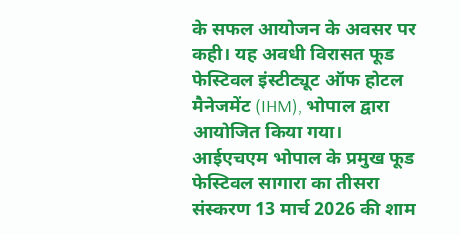के सफल आयोजन के अवसर पर कही। यह अवधी विरासत फूड फेस्टिवल इंस्टीट्यूट ऑफ होटल मैनेजमेंट (IHM), भोपाल द्वारा आयोजित किया गया।
आईएचएम भोपाल के प्रमुख फूड फेस्टिवल सागारा का तीसरा संस्करण 13 मार्च 2026 की शाम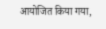आयोजित किया गया,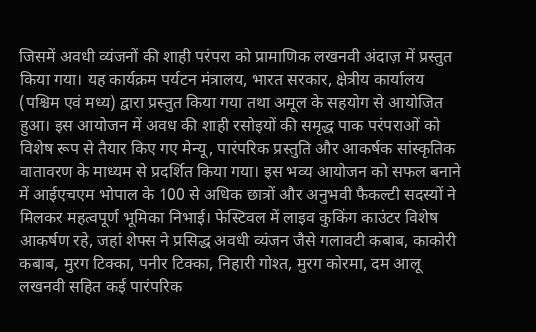जिसमें अवधी व्यंजनों की शाही परंपरा को प्रामाणिक लखनवी अंदाज़ में प्रस्तुत किया गया। यह कार्यक्रम पर्यटन मंत्रालय, भारत सरकार, क्षेत्रीय कार्यालय (पश्चिम एवं मध्य) द्वारा प्रस्तुत किया गया तथा अमूल के सहयोग से आयोजित हुआ। इस आयोजन में अवध की शाही रसोइयों की समृद्ध पाक परंपराओं को विशेष रूप से तैयार किए गए मेन्यू, पारंपरिक प्रस्तुति और आकर्षक सांस्कृतिक वातावरण के माध्यम से प्रदर्शित किया गया। इस भव्य आयोजन को सफल बनाने में आईएचएम भोपाल के 100 से अधिक छात्रों और अनुभवी फैकल्टी सदस्यों ने मिलकर महत्वपूर्ण भूमिका निभाई। फेस्टिवल में लाइव कुकिंग काउंटर विशेष आकर्षण रहे, जहां शेफ्स ने प्रसिद्ध अवधी व्यंजन जैसे गलावटी कबाब, काकोरी कबाब, मुरग टिक्का, पनीर टिक्का, निहारी गोश्त, मुरग कोरमा, दम आलू लखनवी सहित कई पारंपरिक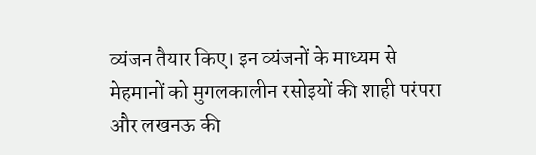व्यंजन तैयार किए। इन व्यंजनों के माध्यम से मेहमानों को मुगलकालीन रसोइयों की शाही परंपरा और लखनऊ की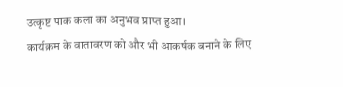उत्कृष्ट पाक कला का अनुभव प्राप्त हुआ।
कार्यक्रम के वातावरण को और भी आकर्षक बनाने के लिए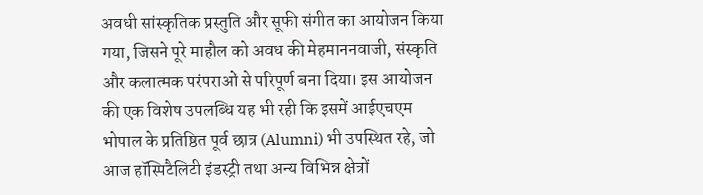अवधी सांस्कृतिक प्रस्तुति और सूफी संगीत का आयोजन किया गया, जिसने पूरे माहौल को अवध की मेहमाननवाजी, संस्कृति और कलात्मक परंपराओं से परिपूर्ण बना दिया। इस आयोजन की एक विशेष उपलब्धि यह भी रही कि इसमें आईएचएम भोपाल के प्रतिष्ठित पूर्व छात्र (Alumni) भी उपस्थित रहे, जो आज हॉस्पिटैलिटी इंडस्ट्री तथा अन्य विभिन्न क्षेत्रों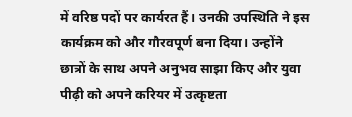में वरिष्ठ पदों पर कार्यरत हैं। उनकी उपस्थिति ने इस कार्यक्रम को और गौरवपूर्ण बना दिया। उन्होंने छात्रों के साथ अपने अनुभव साझा किए और युवा पीढ़ी को अपने करियर में उत्कृष्टता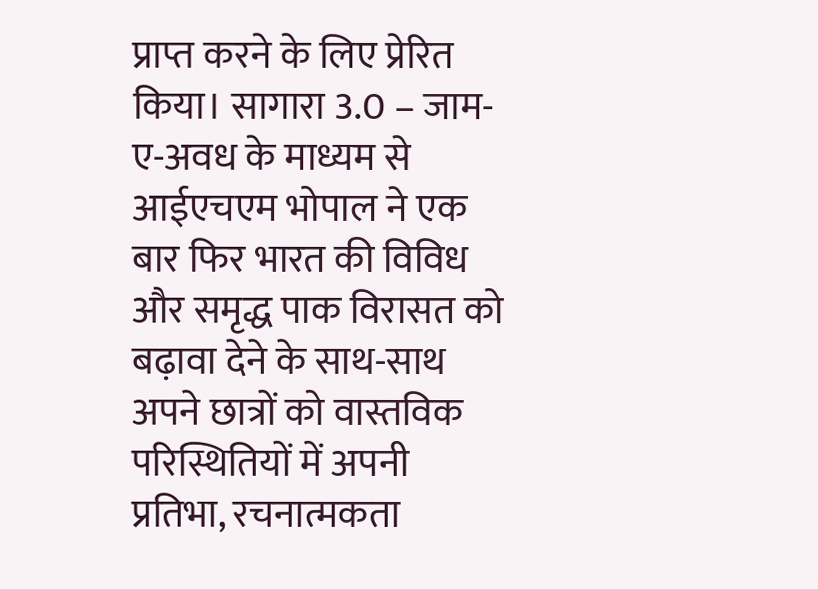प्राप्त करने के लिए प्रेरित किया। सागारा 3.0 – जाम-ए-अवध के माध्यम से आईएचएम भोपाल ने एक बार फिर भारत की विविध और समृद्ध पाक विरासत को बढ़ावा देने के साथ-साथ अपने छात्रों को वास्तविक परिस्थितियों में अपनी प्रतिभा, रचनात्मकता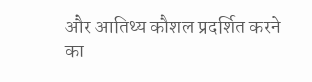और आतिथ्य कौशल प्रदर्शित करने का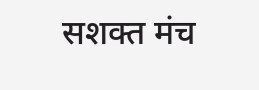सशक्त मंच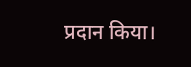प्रदान किया।